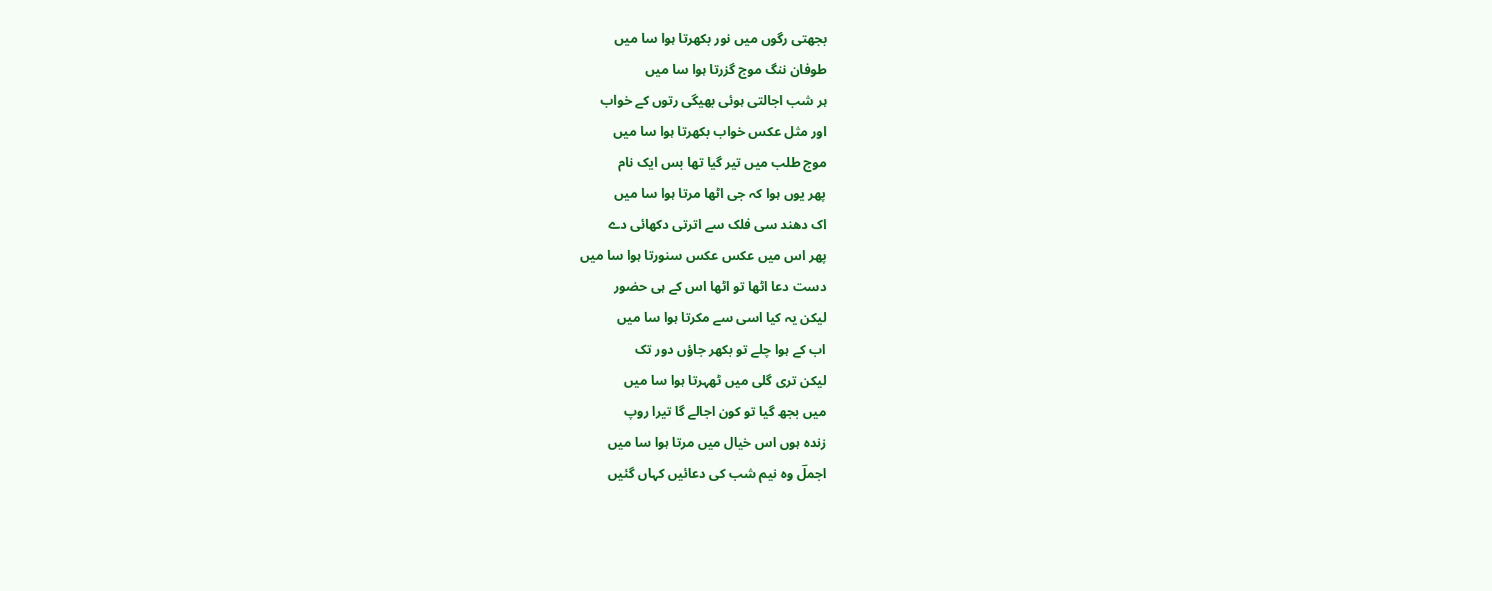بجھتی رگوں میں نور بکھرتا ہوا سا میں
طوفان ننگ موج گزرتا ہوا سا میں
ہر شب اجالتی ہوئی بھیگی رتوں کے خواب
اور مثل عکس خواب بکھرتا ہوا سا میں
موج طلب میں تیر گیا تھا بس ایک نام
پھر یوں ہوا کہ جی اٹھا مرتا ہوا سا میں
اک دھند سی فلک سے اترتی دکھائی دے
پھر اس میں عکس عکس سنورتا ہوا سا میں
دست دعا اٹھا تو اٹھا اس کے ہی حضور
لیکن یہ کیا اسی سے مکرتا ہوا سا میں
اب کے ہوا چلے تو بکھر جاؤں دور تک
لیکن تری گلی میں ٹھہرتا ہوا سا میں
میں بجھ گیا تو کون اجالے گا تیرا روپ
زندہ ہوں اس خیال میں مرتا ہوا سا میں
اجملؔ وہ نیم شب کی دعائیں کہاں گئیں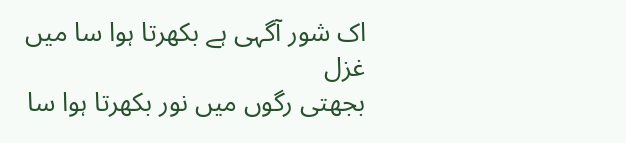اک شور آگہی ہے بکھرتا ہوا سا میں
غزل
بجھتی رگوں میں نور بکھرتا ہوا سا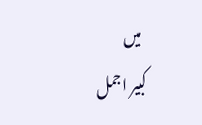میں
کبیر اجمل